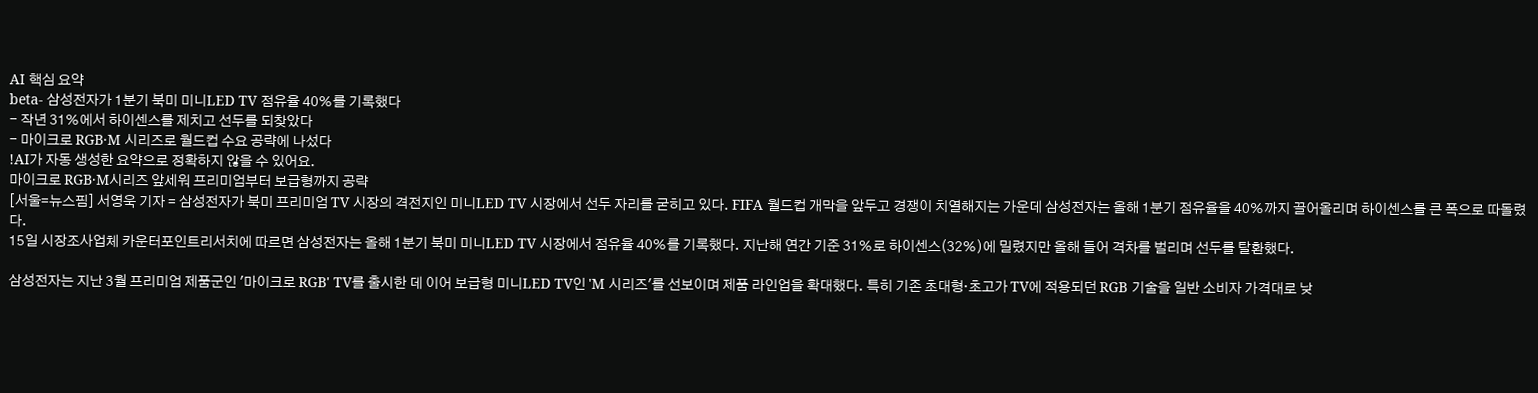AI 핵심 요약
beta- 삼성전자가 1분기 북미 미니LED TV 점유율 40%를 기록했다
- 작년 31%에서 하이센스를 제치고 선두를 되찾았다
- 마이크로 RGB·M 시리즈로 월드컵 수요 공략에 나섰다
!AI가 자동 생성한 요약으로 정확하지 않을 수 있어요.
마이크로 RGB·M시리즈 앞세워 프리미엄부터 보급형까지 공략
[서울=뉴스핌] 서영욱 기자 = 삼성전자가 북미 프리미엄 TV 시장의 격전지인 미니LED TV 시장에서 선두 자리를 굳히고 있다. FIFA 월드컵 개막을 앞두고 경쟁이 치열해지는 가운데 삼성전자는 올해 1분기 점유율을 40%까지 끌어올리며 하이센스를 큰 폭으로 따돌렸다.
15일 시장조사업체 카운터포인트리서치에 따르면 삼성전자는 올해 1분기 북미 미니LED TV 시장에서 점유율 40%를 기록했다. 지난해 연간 기준 31%로 하이센스(32%)에 밀렸지만 올해 들어 격차를 벌리며 선두를 탈환했다.

삼성전자는 지난 3월 프리미엄 제품군인 '마이크로 RGB' TV를 출시한 데 이어 보급형 미니LED TV인 'M 시리즈'를 선보이며 제품 라인업을 확대했다. 특히 기존 초대형·초고가 TV에 적용되던 RGB 기술을 일반 소비자 가격대로 낮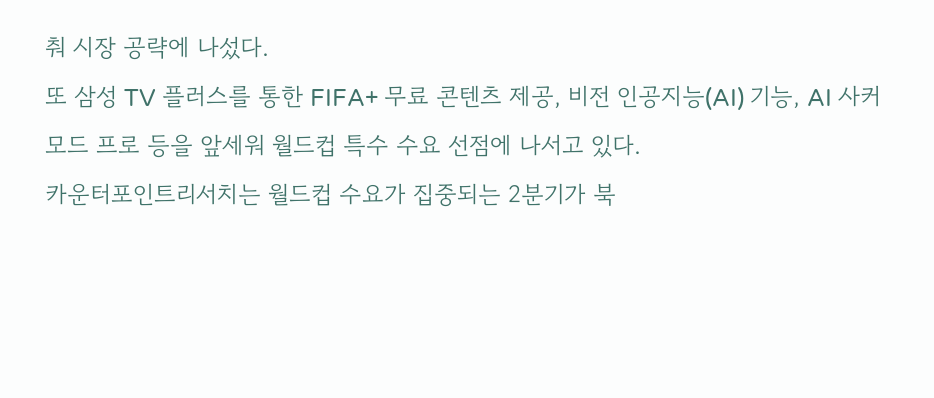춰 시장 공략에 나섰다.
또 삼성 TV 플러스를 통한 FIFA+ 무료 콘텐츠 제공, 비전 인공지능(AI) 기능, AI 사커 모드 프로 등을 앞세워 월드컵 특수 수요 선점에 나서고 있다.
카운터포인트리서치는 월드컵 수요가 집중되는 2분기가 북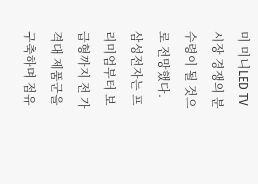미 미니LED TV 시장 경쟁의 분수령이 될 것으로 전망했다. 삼성전자는 프리미엄부터 보급형까지 전 가격대 제품군을 구축하며 점유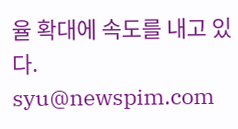율 확대에 속도를 내고 있다.
syu@newspim.com